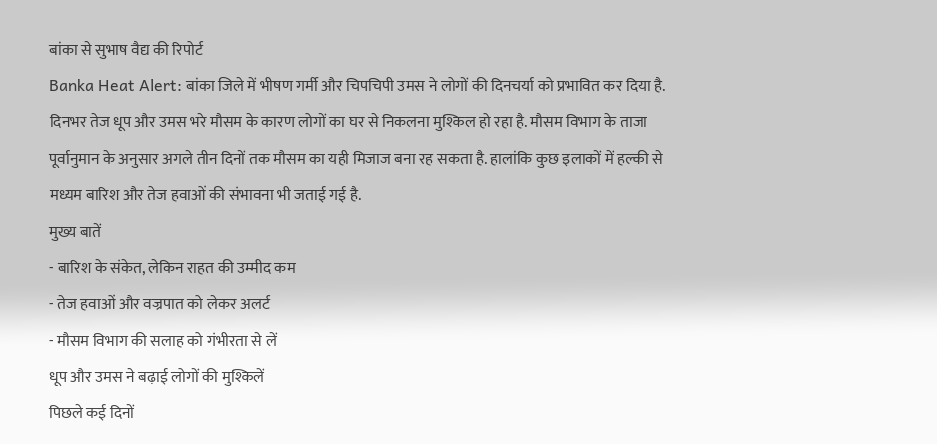बांका से सुभाष वैद्य की रिपोर्ट
Banka Heat Alert: बांका जिले में भीषण गर्मी और चिपचिपी उमस ने लोगों की दिनचर्या को प्रभावित कर दिया है. दिनभर तेज धूप और उमस भरे मौसम के कारण लोगों का घर से निकलना मुश्किल हो रहा है. मौसम विभाग के ताजा पूर्वानुमान के अनुसार अगले तीन दिनों तक मौसम का यही मिजाज बना रह सकता है. हालांकि कुछ इलाकों में हल्की से मध्यम बारिश और तेज हवाओं की संभावना भी जताई गई है.
मुख्य बातें
- बारिश के संकेत, लेकिन राहत की उम्मीद कम
- तेज हवाओं और वज्रपात को लेकर अलर्ट
- मौसम विभाग की सलाह को गंभीरता से लें
धूप और उमस ने बढ़ाई लोगों की मुश्किलें
पिछले कई दिनों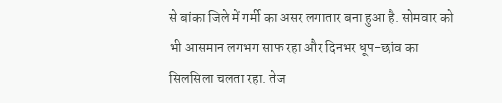से बांका जिले में गर्मी का असर लगातार बना हुआ है. सोमवार को भी आसमान लगभग साफ रहा और दिनभर धूप-छांव का सिलसिला चलता रहा. तेज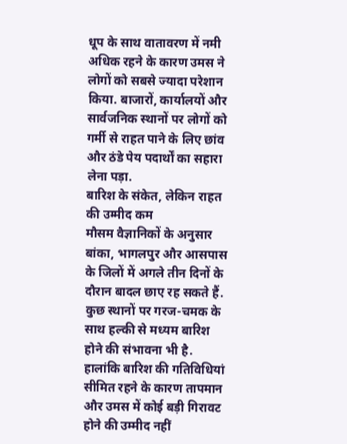धूप के साथ वातावरण में नमी अधिक रहने के कारण उमस ने लोगों को सबसे ज्यादा परेशान किया. बाजारों, कार्यालयों और सार्वजनिक स्थानों पर लोगों को गर्मी से राहत पाने के लिए छांव और ठंडे पेय पदार्थों का सहारा लेना पड़ा.
बारिश के संकेत, लेकिन राहत की उम्मीद कम
मौसम वैज्ञानिकों के अनुसार बांका, भागलपुर और आसपास के जिलों में अगले तीन दिनों के दौरान बादल छाए रह सकते हैं. कुछ स्थानों पर गरज-चमक के साथ हल्की से मध्यम बारिश होने की संभावना भी है. हालांकि बारिश की गतिविधियां सीमित रहने के कारण तापमान और उमस में कोई बड़ी गिरावट होने की उम्मीद नहीं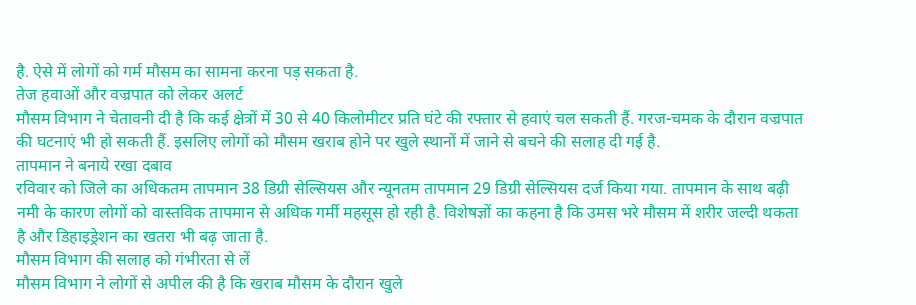है. ऐसे में लोगों को गर्म मौसम का सामना करना पड़ सकता है.
तेज हवाओं और वज्रपात को लेकर अलर्ट
मौसम विभाग ने चेतावनी दी है कि कई क्षेत्रों में 30 से 40 किलोमीटर प्रति घंटे की रफ्तार से हवाएं चल सकती हैं. गरज-चमक के दौरान वज्रपात की घटनाएं भी हो सकती हैं. इसलिए लोगों को मौसम खराब होने पर खुले स्थानों में जाने से बचने की सलाह दी गई है.
तापमान ने बनाये रखा दबाव
रविवार को जिले का अधिकतम तापमान 38 डिग्री सेल्सियस और न्यूनतम तापमान 29 डिग्री सेल्सियस दर्ज किया गया. तापमान के साथ बढ़ी नमी के कारण लोगों को वास्तविक तापमान से अधिक गर्मी महसूस हो रही है. विशेषज्ञों का कहना है कि उमस भरे मौसम में शरीर जल्दी थकता है और डिहाइड्रेशन का खतरा भी बढ़ जाता है.
मौसम विभाग की सलाह को गंभीरता से लें
मौसम विभाग ने लोगों से अपील की है कि खराब मौसम के दौरान खुले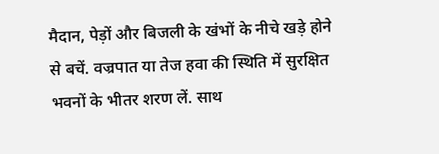मैदान, पेड़ों और बिजली के खंभों के नीचे खड़े होने से बचें. वज्रपात या तेज हवा की स्थिति में सुरक्षित भवनों के भीतर शरण लें. साथ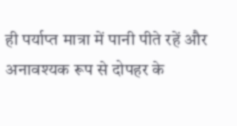ही पर्याप्त मात्रा में पानी पीते रहें और अनावश्यक रूप से दोपहर के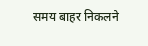समय बाहर निकलने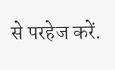से परहेज करें.